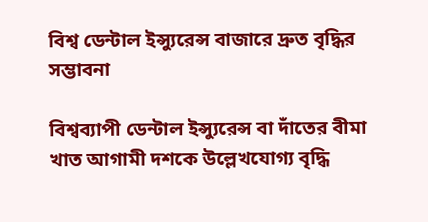বিশ্ব ডেন্টাল ইন্স্যুরেন্স বাজারে দ্রুত বৃদ্ধির সম্ভাবনা

বিশ্বব্যাপী ডেন্টাল ইন্স্যুরেন্স বা দাঁতের বীমা খাত আগামী দশকে উল্লেখযোগ্য বৃদ্ধি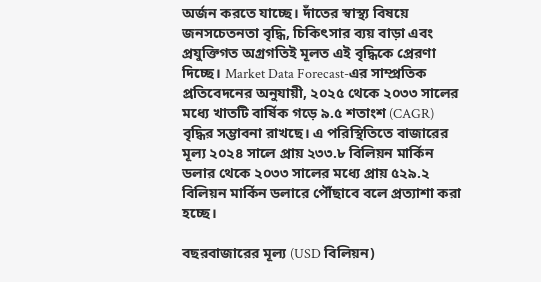অর্জন করতে যাচ্ছে। দাঁতের স্বাস্থ্য বিষয়ে জনসচেতনতা বৃদ্ধি, চিকিৎসার ব্যয় বাড়া এবং প্রযুক্তিগত অগ্রগতিই মূলত এই বৃদ্ধিকে প্রেরণা দিচ্ছে। Market Data Forecast-এর সাম্প্রতিক প্রতিবেদনের অনুযায়ী, ২০২৫ থেকে ২০৩৩ সালের মধ্যে খাতটি বার্ষিক গড়ে ৯.৫ শতাংশ (CAGR) বৃদ্ধির সম্ভাবনা রাখছে। এ পরিস্থিতিতে বাজারের মূল্য ২০২৪ সালে প্রায় ২৩৩.৮ বিলিয়ন মার্কিন ডলার থেকে ২০৩৩ সালের মধ্যে প্রায় ৫২৯.২ বিলিয়ন মার্কিন ডলারে পৌঁছাবে বলে প্রত্যাশা করা হচ্ছে।

বছরবাজারের মূল্য (USD বিলিয়ন)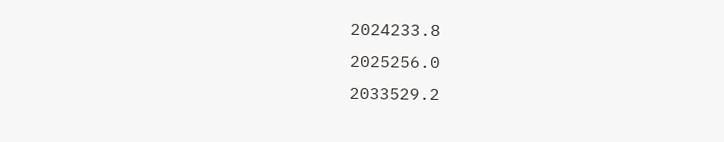2024233.8
2025256.0
2033529.2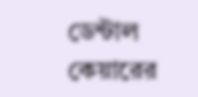ডেন্টাল কেয়ারের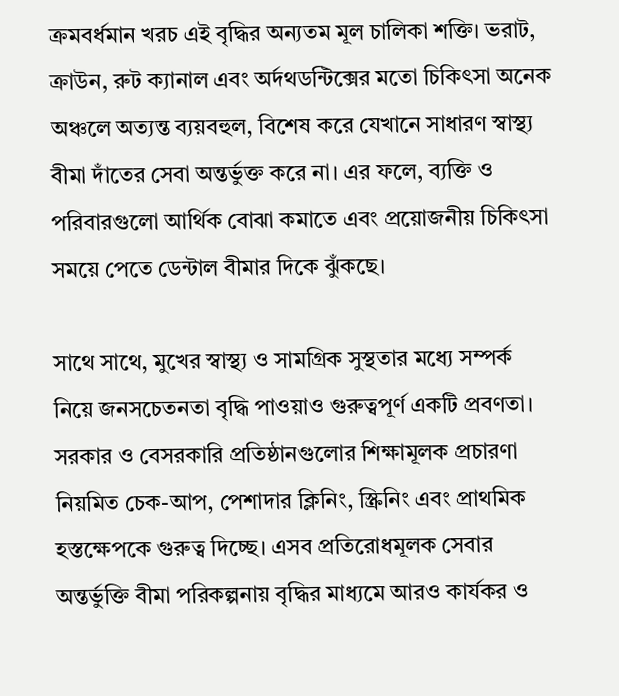ক্রমবর্ধমান খরচ এই বৃদ্ধির অন্যতম মূল চালিকা শক্তি। ভরাট, ক্রাউন, রুট ক্যানাল এবং অর্দথডন্টিক্সের মতো চিকিৎসা অনেক অঞ্চলে অত্যন্ত ব্যয়বহুল, বিশেষ করে যেখানে সাধারণ স্বাস্থ্য বীমা দাঁতের সেবা অন্তর্ভুক্ত করে না। এর ফলে, ব্যক্তি ও পরিবারগুলো আর্থিক বোঝা কমাতে এবং প্রয়োজনীয় চিকিৎসা সময়ে পেতে ডেন্টাল বীমার দিকে ঝুঁকছে।

সাথে সাথে, মুখের স্বাস্থ্য ও সামগ্রিক সুস্থতার মধ্যে সম্পর্ক নিয়ে জনসচেতনতা বৃদ্ধি পাওয়াও গুরুত্বপূর্ণ একটি প্রবণতা। সরকার ও বেসরকারি প্রতিষ্ঠানগুলোর শিক্ষামূলক প্রচারণা নিয়মিত চেক-আপ, পেশাদার ক্লিনিং, স্ক্রিনিং এবং প্রাথমিক হস্তক্ষেপকে গুরুত্ব দিচ্ছে। এসব প্রতিরোধমূলক সেবার অন্তর্ভুক্তি বীমা পরিকল্পনায় বৃদ্ধির মাধ্যমে আরও কার্যকর ও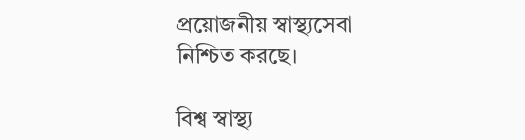প্রয়োজনীয় স্বাস্থ্যসেবা নিশ্চিত করছে।

বিশ্ব স্বাস্থ্য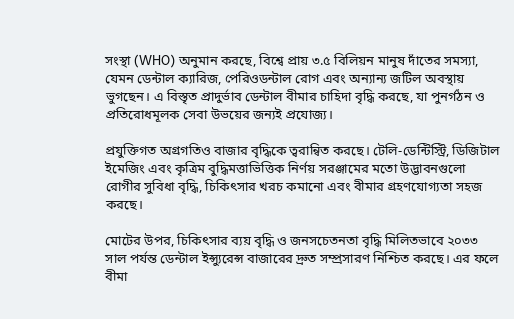সংস্থা (WHO) অনুমান করছে, বিশ্বে প্রায় ৩.৫ বিলিয়ন মানুষ দাঁতের সমস্যা, যেমন ডেন্টাল ক্যারিজ, পেরিওডন্টাল রোগ এবং অন্যান্য জটিল অবস্থায় ভুগছেন। এ বিস্তৃত প্রাদুর্ভাব ডেন্টাল বীমার চাহিদা বৃদ্ধি করছে, যা পুনর্গঠন ও প্রতিরোধমূলক সেবা উভয়ের জন্যই প্রযোজ্য।

প্রযুক্তিগত অগ্রগতিও বাজার বৃদ্ধিকে ত্বরান্বিত করছে। টেলি-ডেন্টিস্ট্রি, ডিজিটাল ইমেজিং এবং কৃত্রিম বুদ্ধিমত্তাভিত্তিক নির্ণয় সরঞ্জামের মতো উদ্ভাবনগুলো রোগীর সুবিধা বৃদ্ধি, চিকিৎসার খরচ কমানো এবং বীমার গ্রহণযোগ্যতা সহজ করছে।

মোটের উপর, চিকিৎসার ব্যয় বৃদ্ধি ও জনসচেতনতা বৃদ্ধি মিলিতভাবে ২০৩৩ সাল পর্যন্ত ডেন্টাল ইন্স্যুরেন্স বাজারের দ্রুত সম্প্রসারণ নিশ্চিত করছে। এর ফলে বীমা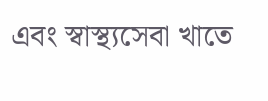এবং স্বাস্থ্যসেবা খাতে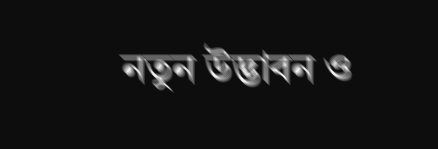নতুন উদ্ভাবন ও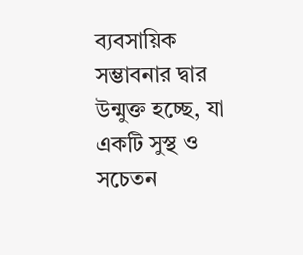ব্যবসায়িক সম্ভাবনার দ্বার উন্মুক্ত হচ্ছে, যা একটি সুস্থ ও সচেতন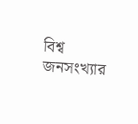বিশ্ব জনসংখ্যার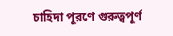চাহিদা পূরণে গুরুত্বপূর্ণ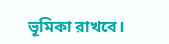ভূমিকা রাখবে।